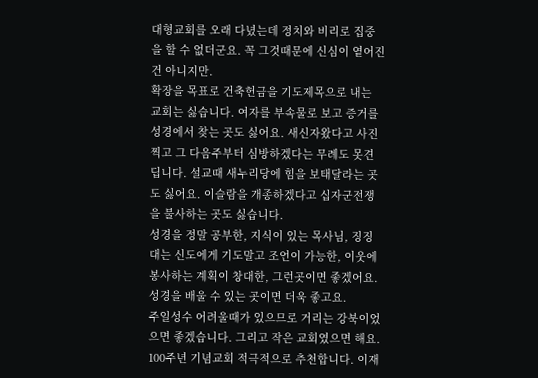대형교회를 오래 다녔는데 정치와 비리로 집중을 할 수 없더군요. 꼭 그것때문에 신심이 옅어진건 아니지만.
확장을 목표로 건축헌금을 기도제목으로 내는 교회는 싫습니다. 여자를 부속물로 보고 증거를 성경에서 찾는 곳도 싫어요. 새신자왔다고 사진찍고 그 다음주부터 심방하겠다는 무례도 못견딥니다. 설교때 새누리당에 힘을 보태달라는 곳도 싫어요. 이슬람을 개종하겠다고 십자군전쟁을 불사하는 곳도 싫습니다.
성경을 정말 공부한, 지식이 있는 목사님, 징징대는 신도에게 기도말고 조언이 가능한, 이웃에 봉사하는 계획이 창대한, 그런곳이면 좋겠어요.
성경을 배울 수 있는 곳이면 더욱 좋고요.
주일성수 어려울때가 있으므로 거리는 강북이었으면 좋겠습니다. 그리고 작은 교회였으면 해요.
100주년 기념교회 적극적으로 추천합니다. 이재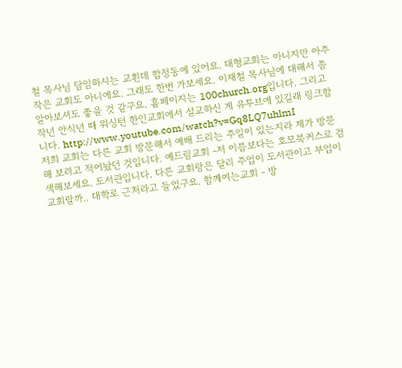철 목사님 담임하시는 교횐데 합정동에 있어요. 대형교회는 아니지만 아주 작은 교회도 아니에요. 그래도 한번 가보세요. 이재철 목사님에 대해서 좀 알아보셔도 좋을 것 같구요. 홈페이지는 100church.org입니다. 그리고 작년 안식년 때 워싱턴 한인교회에서 설교하신 게 유투브에 있길래 링크합니다. http://www.youtube.com/watch?v=Gq8LQ7uhlmI
저희 교회는 다른 교회 방문해서 예배 드리는 주일이 있는지라 제가 방문해 보려고 적어놨던 것입니다. 예드림교회 -저 이름보다는 호모북커스로 검색해보세요. 도서관입니다. 다른 교회랑은 달리 주업이 도서관이고 부업이 교회랄까.. 대학로 근처라고 들었구요. 함께여는교회 - 방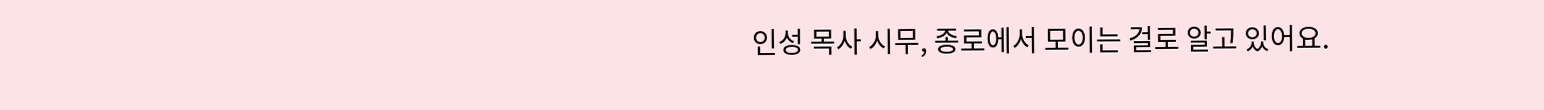인성 목사 시무, 종로에서 모이는 걸로 알고 있어요.